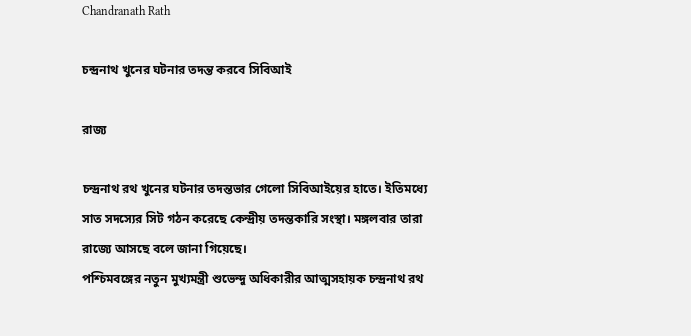Chandranath Rath

চন্দ্রনাথ খুনের ঘটনার তদন্ত করবে সিবিআই

রাজ্য

চন্দ্রনাথ রথ খুনের ঘটনার তদন্তভার গেলো সিবিআইয়ের হাতে। ইতিমধ্যে সাত সদস্যের সিট গঠন করেছে কেন্দ্রীয় তদন্তকারি সংস্থা। মঙ্গলবার তারা রাজ্যে আসছে বলে জানা গিয়েছে।
পশ্চিমবঙ্গের নতুন মুখ্যমন্ত্রী শুভেন্দু অধিকারীর আত্মসহায়ক চন্দ্রনাথ রথ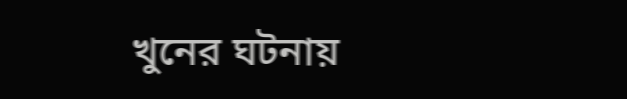খুনের ঘটনায়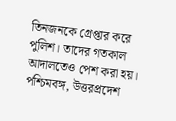তিনজনকে গ্রেপ্তার করে পুলিশ। তাদের গতকাল আদালতেও পেশ করা হয়। পশ্চিমবঙ্গ, উত্তরপ্রদেশ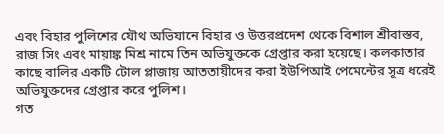এবং বিহার পুলিশের যৌথ অভিযানে বিহার ও উত্তরপ্রদেশ থেকে বিশাল শ্রীবাস্তব, রাজ সিং এবং মায়াঙ্ক মিশ্র নামে তিন অভিযুক্তকে গ্রেপ্তার করা হয়েছে। কলকাতার কাছে বালির একটি টোল প্লাজায় আততায়ীদের করা ইউপিআই পেমেন্টের সূত্র ধরেই অভিযুক্তদের গ্রেপ্তার করে পুলিশ।
গত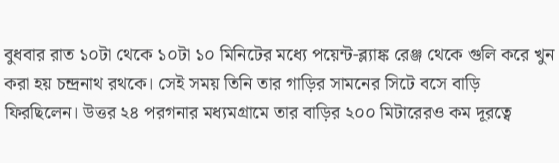বুধবার রাত ১০টা থেকে ১০টা ১০ মিনিটের মধ্যে পয়েন্ট-ব্ল্যাঙ্ক রেঞ্জ থেকে গুলি করে খুন করা হয় চন্দ্রনাথ রথকে। সেই সময় তিনি তার গাড়ির সামনের সিটে বসে বাড়ি ফিরছিলেন। উত্তর ২৪ পরগনার মধ্যমগ্রামে তার বাড়ির ২০০ মিটারেরও কম দূরত্বে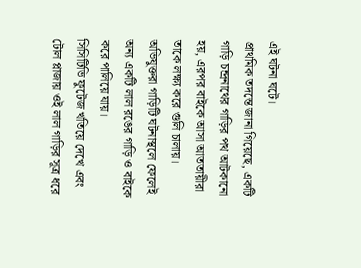এই ঘটনা ঘটে।
প্রাথমিক তদন্তে জানা গিয়েছে, একটি গাড়ি চন্দ্রনাথের গাড়ির পথ আটকানো হয়, এরপর বাইকে আসা আততায়ীরা তাকে লক্ষ্য করে গুলি চালায়। অভিযুক্তরা গাড়িটি ঘটনাস্থলে ফেলেই অন্য একটি লাল রঙের গাড়ি ও বাইকে করে পালিয়ে যায়।
সিসিটিভি ফুটেজ খতিয়ে দেখে এবং টোল প্লাজায় ওই লাল গাড়ির সূত্র ধরে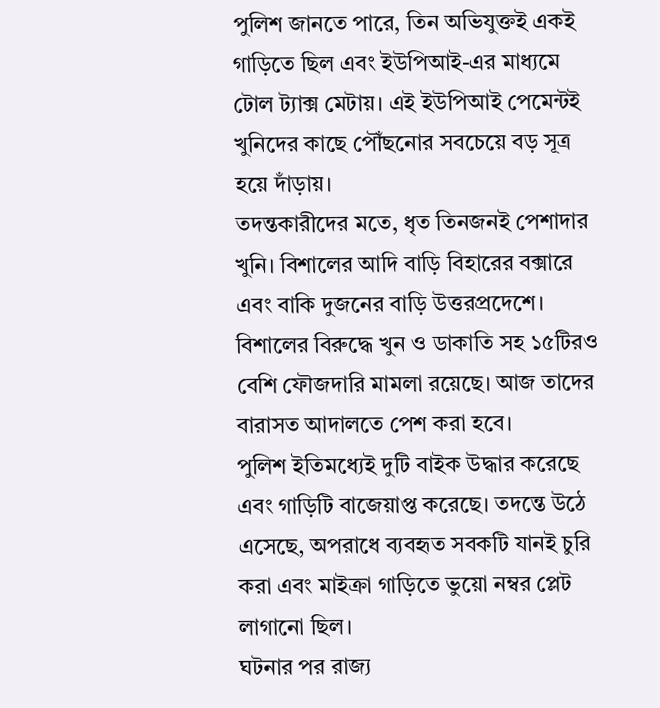পুলিশ জানতে পারে, তিন অভিযুক্তই একই গাড়িতে ছিল এবং ইউপিআই-এর মাধ্যমে টোল ট্যাক্স মেটায়। এই ইউপিআই পেমেন্টই খুনিদের কাছে পৌঁছনোর সবচেয়ে বড় সূত্র হয়ে দাঁড়ায়।
তদন্তকারীদের মতে, ধৃত তিনজনই পেশাদার খুনি। বিশালের আদি বাড়ি বিহারের বক্সারে এবং বাকি দুজনের বাড়ি উত্তরপ্রদেশে। বিশালের বিরুদ্ধে খুন ও ডাকাতি সহ ১৫টিরও বেশি ফৌজদারি মামলা রয়েছে। আজ তাদের বারাসত আদালতে পেশ করা হবে।
পুলিশ ইতিমধ্যেই দুটি বাইক উদ্ধার করেছে এবং গাড়িটি বাজেয়াপ্ত করেছে। তদন্তে উঠে এসেছে, অপরাধে ব্যবহৃত সবকটি যানই চুরি করা এবং মাইক্রা গাড়িতে ভুয়ো নম্বর প্লেট লাগানো ছিল।
ঘটনার পর রাজ্য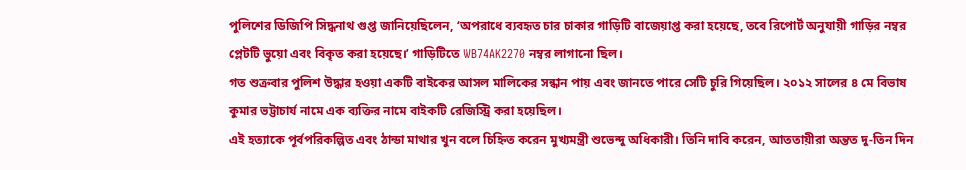পুলিশের ডিজিপি সিদ্ধনাথ গুপ্ত জানিয়েছিলেন, ‘অপরাধে ব্যবহৃত চার চাকার গাড়িটি বাজেয়াপ্ত করা হয়েছে, তবে রিপোর্ট অনুযায়ী গাড়ির নম্বর প্লেটটি ভুয়ো এবং বিকৃত করা হয়েছে।’ গাড়িটিতে WB74AK2270 নম্বর লাগানো ছিল।
গত শুক্রবার পুলিশ উদ্ধার হওয়া একটি বাইকের আসল মালিকের সন্ধান পায় এবং জানতে পারে সেটি চুরি গিয়েছিল। ২০১২ সালের ৪ মে বিভাষ কুমার ভট্টাচার্য নামে এক ব্যক্তির নামে বাইকটি রেজিস্ট্রি করা হয়েছিল।
এই হত্যাকে পূর্বপরিকল্পিত এবং ঠান্ডা মাথার খুন বলে চিহ্নিত করেন মুখ্যমন্ত্রী শুভেন্দু অধিকারী। তিনি দাবি করেন, আততায়ীরা অন্তত দু-তিন দিন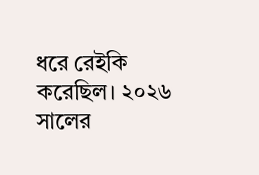ধরে রেইকি করেছিল। ২০২৬ সালের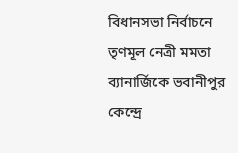বিধানসভা নির্বাচনে তৃণমূল নেত্রী মমতা ব্যানার্জিকে ভবানীপুর কেন্দ্রে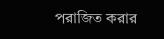পরাজিত করার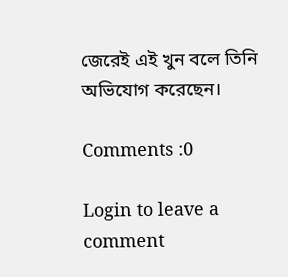জেরেই এই খুন বলে তিনি অভিযোগ করেছেন।

Comments :0

Login to leave a comment